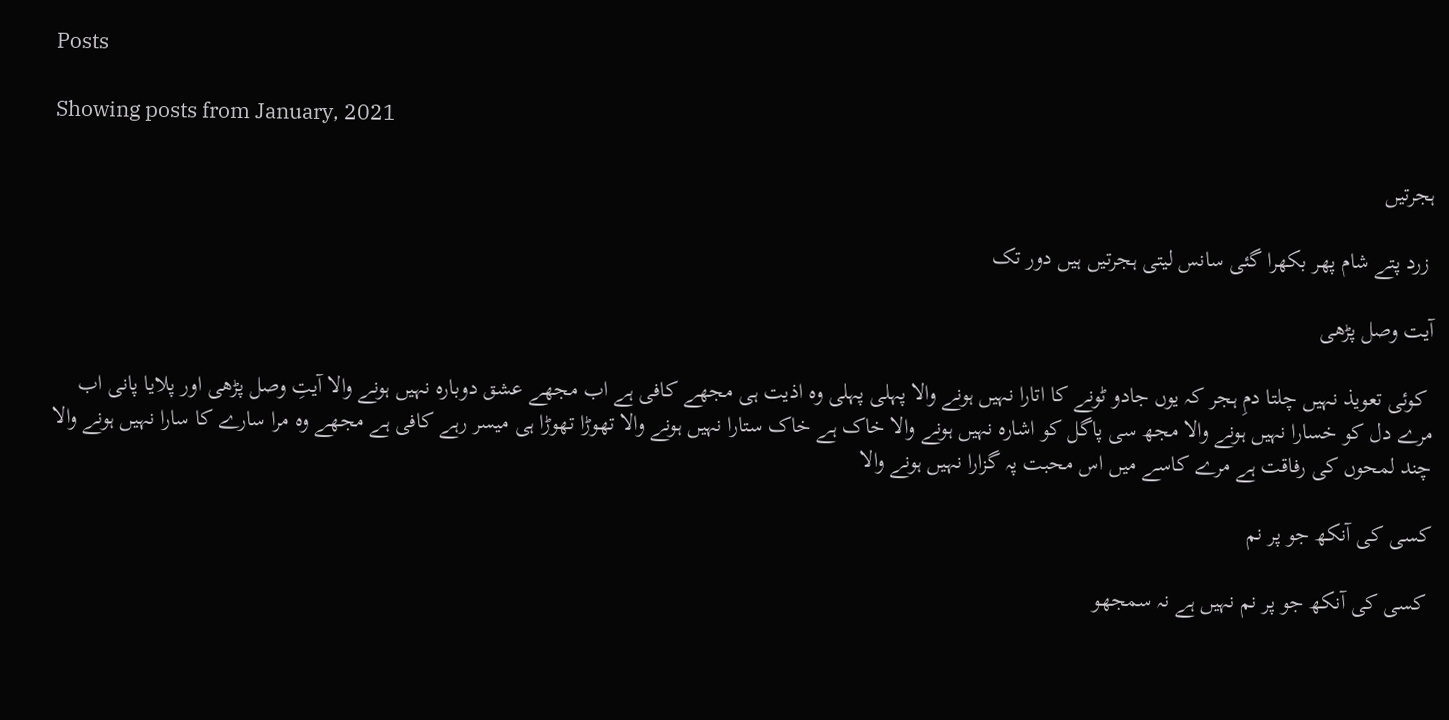Posts

Showing posts from January, 2021

ہجرتیں

 زرد پتے شام پھر بکھرا گئی سانس لیتی ہجرتیں ہیں دور تک

آیت وصل پڑھی

 کوئی تعویذ نہیں چلتا دمِ ہجر کہ یوں جادو ٹونے کا اتارا نہیں ہونے والا پہلی پہلی وہ اذیت ہی مجھے کافی ہے اب مجھے عشق دوبارہ نہیں ہونے والا آیتِ وصل پڑھی اور پلایا پانی اب مرے دل کو خسارا نہیں ہونے والا مجھ سی پاگل کو اشارہ نہیں ہونے والا خاک ہے خاک ستارا نہیں ہونے والا تھوڑا تھوڑا ہی میسر رہے کافی ہے مجھے وہ مرا سارے کا سارا نہیں ہونے والا چند لمحوں کی رفاقت ہے مرے کاسے میں اس محبت پہ گزارا نہیں ہونے والا

کسی کی آنکھ جو پر نم

 کسی کی آنکھ جو پر نم نہیں ہے نہ سمجھو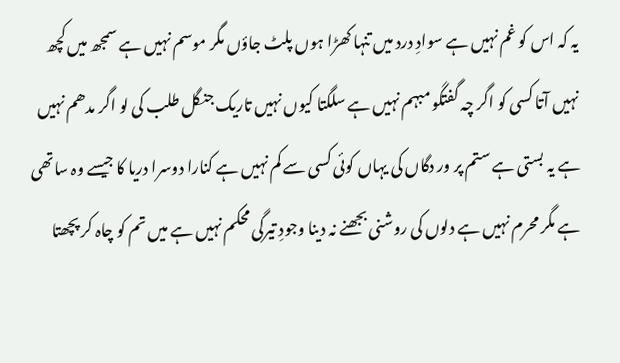یہ کہ اس کو غم نہیں ہے سوادِ درد میں تنہا کھڑا ہوں پلٹ جاؤں مگر موسم نہیں ہے سمجھ میں کچھ نہیں آتا کسی کو اگر چہ گفتگو مبہم نہیں ہے سلگتا کیوں نہیں تاریک جنگل طلب کی لو اگر مدھم نہیں ہے یہ بستی ہے ستم پر ور دگاں کی یہاں کوئی کسی سے کم نہیں ہے کنارا دوسرا دریا کا جیسے وہ ساتھی ہے مگر محرم نہیں ہے دلوں کی روشنی بجھنے نہ دینا وجودِ تیرگی محکم نہیں ہے میں تم کو چاہ کر پچھتا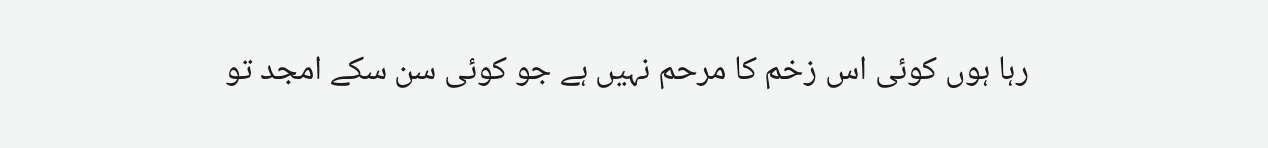رہا ہوں کوئی اس زخم کا مرحم نہیں ہے جو کوئی سن سکے امجد تو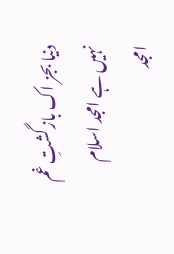دنیا بجز اک بازگشتِ غم نہیں ہے امجد اسلام امجد